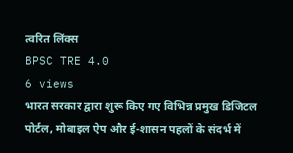त्वरित लिंक्स
BPSC TRE 4.0
6 views
भारत सरकार द्वारा शुरू किए गए विभिन्न प्रमुख डिजिटल पोर्टल, मोबाइल ऐप और ई-शासन पहलों के संदर्भ में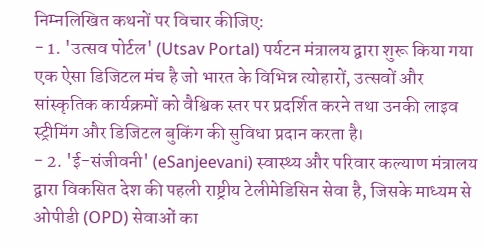निम्नलिखित कथनों पर विचार कीजिए:
- 1. 'उत्सव पोर्टल' (Utsav Portal) पर्यटन मंत्रालय द्वारा शुरू किया गया एक ऐसा डिजिटल मंच है जो भारत के विभिन्न त्योहारों, उत्सवों और सांस्कृतिक कार्यक्रमों को वैश्विक स्तर पर प्रदर्शित करने तथा उनकी लाइव स्ट्रीमिंग और डिजिटल बुकिंग की सुविधा प्रदान करता है।
- 2. 'ई-संजीवनी' (eSanjeevani) स्वास्थ्य और परिवार कल्याण मंत्रालय द्वारा विकसित देश की पहली राष्ट्रीय टेलीमेडिसिन सेवा है, जिसके माध्यम से ओपीडी (OPD) सेवाओं का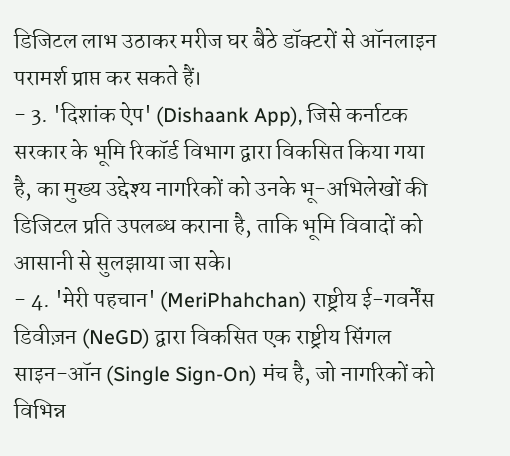डिजिटल लाभ उठाकर मरीज घर बैठे डॉक्टरों से ऑनलाइन परामर्श प्राप्त कर सकते हैं।
- 3. 'दिशांक ऐप' (Dishaank App), जिसे कर्नाटक सरकार के भूमि रिकॉर्ड विभाग द्वारा विकसित किया गया है, का मुख्य उद्देश्य नागरिकों को उनके भू-अभिलेखों की डिजिटल प्रति उपलब्ध कराना है, ताकि भूमि विवादों को आसानी से सुलझाया जा सके।
- 4. 'मेरी पहचान' (MeriPhahchan) राष्ट्रीय ई-गवर्नेंस डिवीज़न (NeGD) द्वारा विकसित एक राष्ट्रीय सिंगल साइन-ऑन (Single Sign-On) मंच है, जो नागरिकों को विभिन्न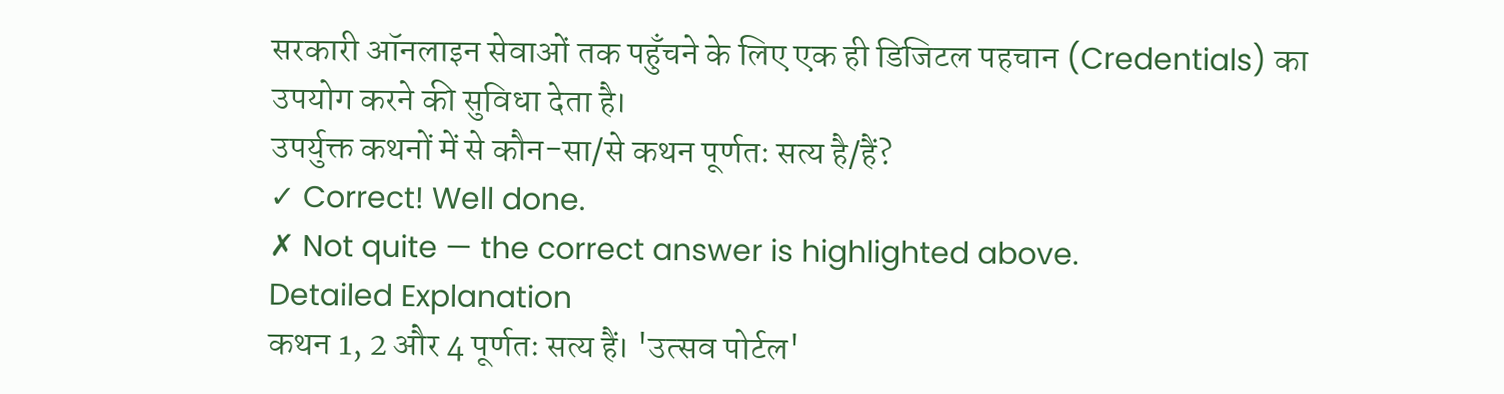सरकारी ऑनलाइन सेवाओं तक पहुँचने के लिए एक ही डिजिटल पहचान (Credentials) का उपयोग करने की सुविधा देता है।
उपर्युक्त कथनों में से कौन-सा/से कथन पूर्णतः सत्य है/हैं?
✓ Correct! Well done.
✗ Not quite — the correct answer is highlighted above.
Detailed Explanation
कथन 1, 2 और 4 पूर्णतः सत्य हैं। 'उत्सव पोर्टल'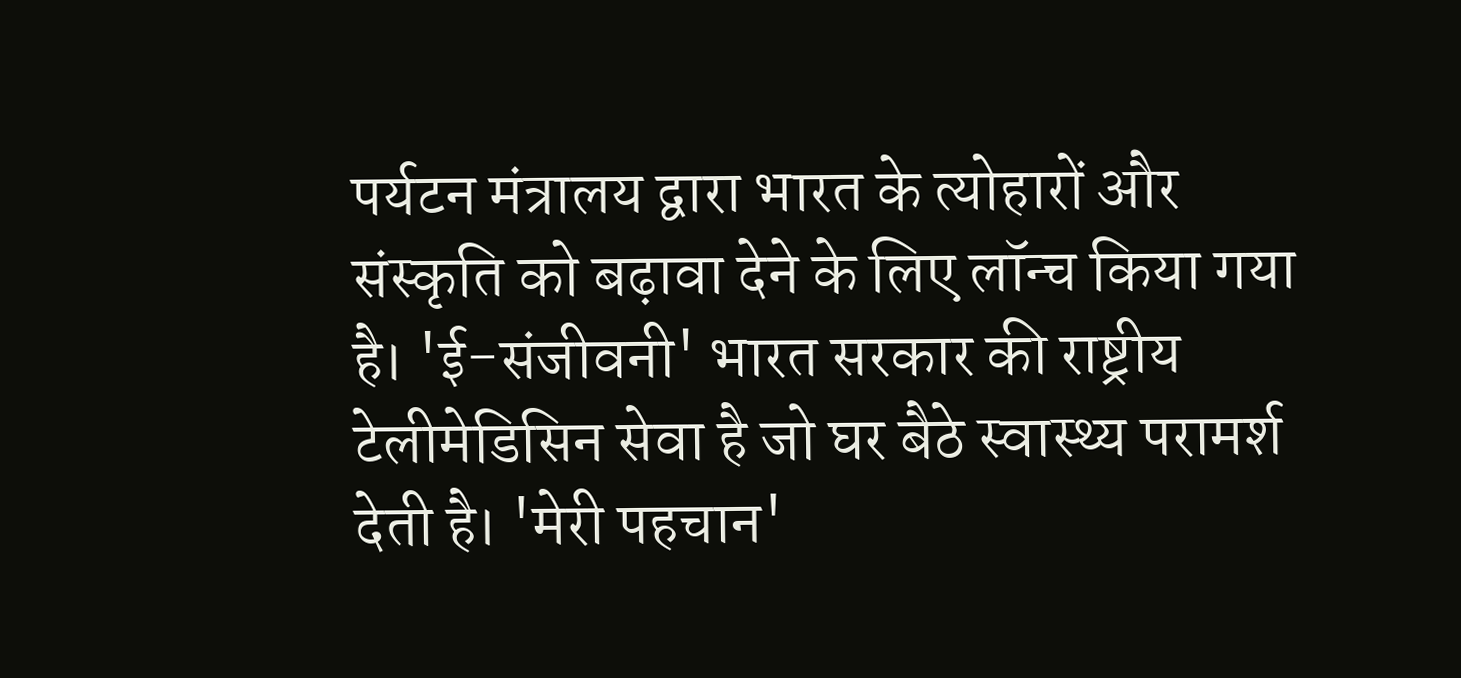पर्यटन मंत्रालय द्वारा भारत के त्योहारों और संस्कृति को बढ़ावा देने के लिए लॉन्च किया गया है। 'ई-संजीवनी' भारत सरकार की राष्ट्रीय टेलीमेडिसिन सेवा है जो घर बैठे स्वास्थ्य परामर्श देती है। 'मेरी पहचान'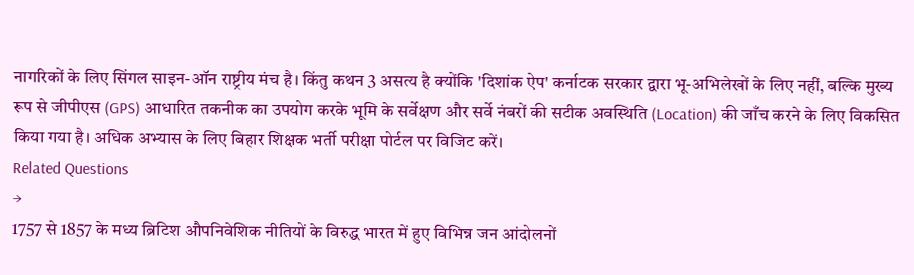नागरिकों के लिए सिंगल साइन-ऑन राष्ट्रीय मंच है। किंतु कथन 3 असत्य है क्योंकि 'दिशांक ऐप' कर्नाटक सरकार द्वारा भू-अभिलेखों के लिए नहीं, बल्कि मुख्य रूप से जीपीएस (GPS) आधारित तकनीक का उपयोग करके भूमि के सर्वेक्षण और सर्वे नंबरों की सटीक अवस्थिति (Location) की जाँच करने के लिए विकसित किया गया है। अधिक अभ्यास के लिए बिहार शिक्षक भर्ती परीक्षा पोर्टल पर विजिट करें।
Related Questions
→
1757 से 1857 के मध्य ब्रिटिश औपनिवेशिक नीतियों के विरुद्ध भारत में हुए विभिन्न जन आंदोलनों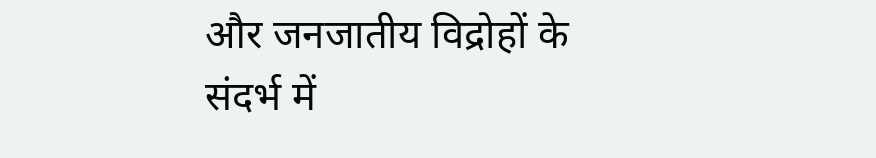और जनजातीय विद्रोहों के संदर्भ में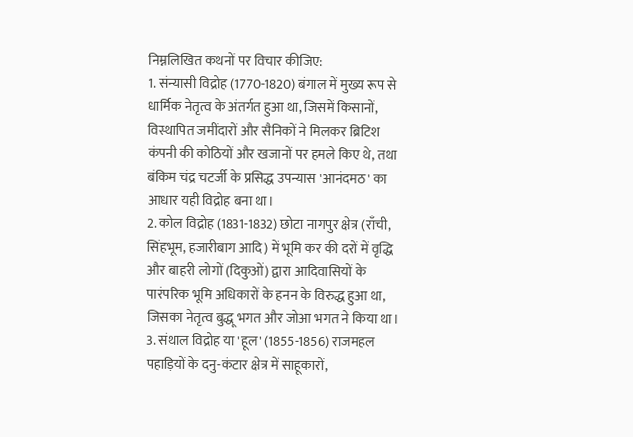निम्नलिखित कथनों पर विचार कीजिए:
1. संन्यासी विद्रोह (1770-1820) बंगाल में मुख्य रूप से धार्मिक नेतृत्व के अंतर्गत हुआ था, जिसमें किसानों, विस्थापित जमींदारों और सैनिकों ने मिलकर ब्रिटिश कंपनी की कोठियों और खजानों पर हमले किए थे, तथा बंकिम चंद्र चटर्जी के प्रसिद्ध उपन्यास 'आनंदमठ' का आधार यही विद्रोह बना था।
2. कोल विद्रोह (1831-1832) छोटा नागपुर क्षेत्र (राँची, सिंहभूम, हजारीबाग आदि) में भूमि कर की दरों में वृद्धि और बाहरी लोगों (दिकुओं) द्वारा आदिवासियों के पारंपरिक भूमि अधिकारों के हनन के विरुद्ध हुआ था, जिसका नेतृत्व बुद्धू भगत और जोआ भगत ने किया था।
3. संथाल विद्रोह या 'हूल' (1855-1856) राजमहल पहाड़ियों के दनु-कंटार क्षेत्र में साहूकारों,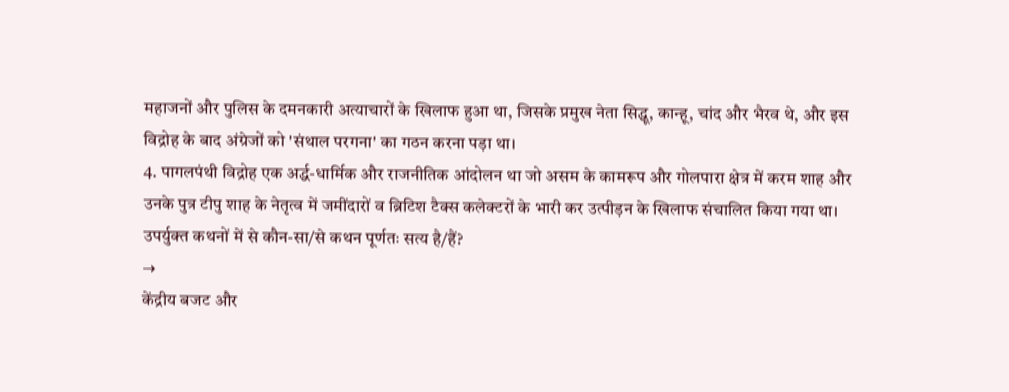महाजनों और पुलिस के दमनकारी अत्याचारों के खिलाफ हुआ था, जिसके प्रमुख नेता सिद्धू, कान्हू, चांद और भैरव थे, और इस विद्रोह के बाद अंग्रेजों को 'संथाल परगना' का गठन करना पड़ा था।
4. पागलपंथी विद्रोह एक अर्द्ध-धार्मिक और राजनीतिक आंदोलन था जो असम के कामरूप और गोलपारा क्षेत्र में करम शाह और उनके पुत्र टीपु शाह के नेतृत्व में जमींदारों व ब्रिटिश टैक्स कलेक्टरों के भारी कर उत्पीड़न के खिलाफ संचालित किया गया था।
उपर्युक्त कथनों में से कौन-सा/से कथन पूर्णतः सत्य है/हैं?
→
केंद्रीय बजट और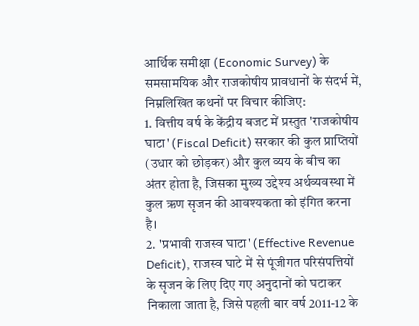आर्थिक समीक्षा (Economic Survey) के समसामयिक और राजकोषीय प्रावधानों के संदर्भ में, निम्नलिखित कथनों पर विचार कीजिए:
1. वित्तीय वर्ष के केंद्रीय बजट में प्रस्तुत 'राजकोषीय घाटा' (Fiscal Deficit) सरकार की कुल प्राप्तियों (उधार को छोड़कर) और कुल व्यय के बीच का अंतर होता है, जिसका मुख्य उद्देश्य अर्थव्यवस्था में कुल ऋण सृजन की आवश्यकता को इंगित करना है।
2. 'प्रभावी राजस्व घाटा' (Effective Revenue Deficit), राजस्व घाटे में से पूंजीगत परिसंपत्तियों के सृजन के लिए दिए गए अनुदानों को घटाकर निकाला जाता है, जिसे पहली बार वर्ष 2011-12 के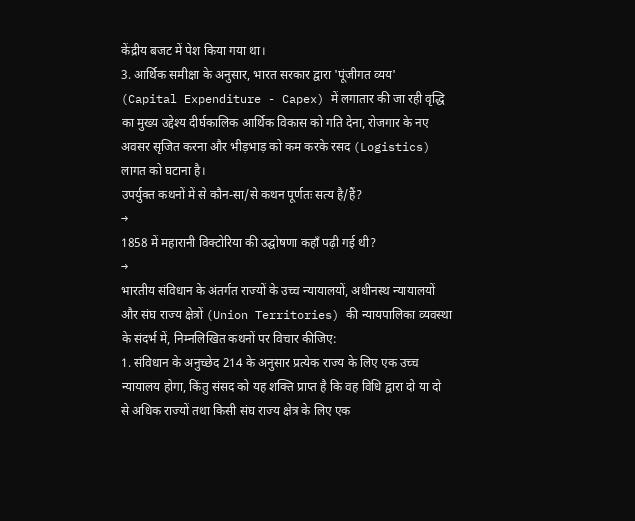केंद्रीय बजट में पेश किया गया था।
3. आर्थिक समीक्षा के अनुसार, भारत सरकार द्वारा 'पूंजीगत व्यय' (Capital Expenditure - Capex) में लगातार की जा रही वृद्धि का मुख्य उद्देश्य दीर्घकालिक आर्थिक विकास को गति देना, रोजगार के नए अवसर सृजित करना और भीड़भाड़ को कम करके रसद (Logistics) लागत को घटाना है।
उपर्युक्त कथनों में से कौन-सा/से कथन पूर्णतः सत्य है/हैं?
→
1858 में महारानी विक्टोरिया की उद्घोषणा कहाँ पढ़ी गई थी?
→
भारतीय संविधान के अंतर्गत राज्यों के उच्च न्यायालयों, अधीनस्थ न्यायालयों और संघ राज्य क्षेत्रों (Union Territories) की न्यायपालिका व्यवस्था के संदर्भ में, निम्नलिखित कथनों पर विचार कीजिए:
1. संविधान के अनुच्छेद 214 के अनुसार प्रत्येक राज्य के लिए एक उच्च न्यायालय होगा, किंतु संसद को यह शक्ति प्राप्त है कि वह विधि द्वारा दो या दो से अधिक राज्यों तथा किसी संघ राज्य क्षेत्र के लिए एक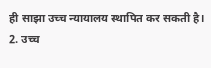ही साझा उच्च न्यायालय स्थापित कर सकती है।
2. उच्च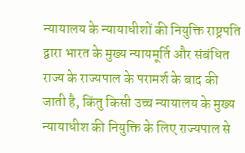न्यायालय के न्यायाधीशों की नियुक्ति राष्ट्रपति द्वारा भारत के मुख्य न्यायमूर्ति और संबंधित राज्य के राज्यपाल के परामर्श के बाद की जाती है, किंतु किसी उच्च न्यायालय के मुख्य न्यायाधीश की नियुक्ति के लिए राज्यपाल से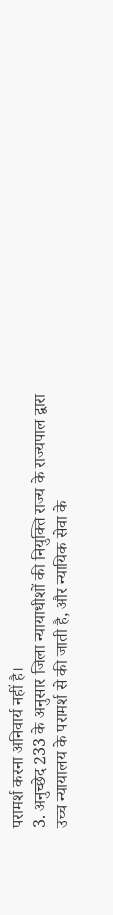परामर्श करना अनिवार्य नहीं है।
3. अनुच्छेद 233 के अनुसार जिला न्यायाधीशों की नियुक्ति राज्य के राज्यपाल द्वारा उच्च न्यायालय के परामर्श से की जाती है, और न्यायिक सेवा के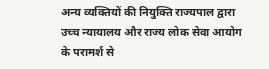अन्य व्यक्तियों की नियुक्ति राज्यपाल द्वारा उच्च न्यायालय और राज्य लोक सेवा आयोग के परामर्श से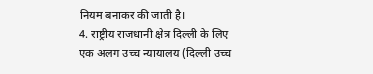नियम बनाकर की जाती है।
4. राष्ट्रीय राजधानी क्षेत्र दिल्ली के लिए एक अलग उच्च न्यायालय (दिल्ली उच्च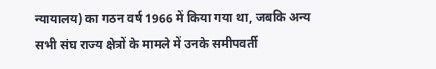न्यायालय) का गठन वर्ष 1966 में किया गया था, जबकि अन्य सभी संघ राज्य क्षेत्रों के मामले में उनके समीपवर्ती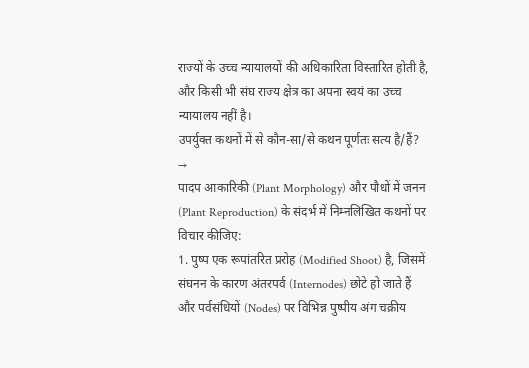राज्यों के उच्च न्यायालयों की अधिकारिता विस्तारित होती है, और किसी भी संघ राज्य क्षेत्र का अपना स्वयं का उच्च न्यायालय नहीं है।
उपर्युक्त कथनों में से कौन-सा/से कथन पूर्णतः सत्य है/हैं?
→
पादप आकारिकी (Plant Morphology) और पौधों में जनन (Plant Reproduction) के संदर्भ में निम्नलिखित कथनों पर विचार कीजिए:
1. पुष्प एक रूपांतरित प्ररोह (Modified Shoot) है, जिसमें संघनन के कारण अंतरपर्व (Internodes) छोटे हो जाते हैं और पर्वसंधियों (Nodes) पर विभिन्न पुष्पीय अंग चक्रीय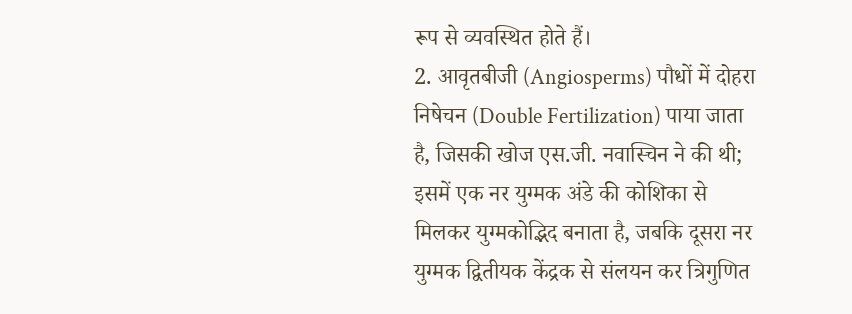रूप से व्यवस्थित होते हैं।
2. आवृतबीजी (Angiosperms) पौधों में दोहरा निषेचन (Double Fertilization) पाया जाता है, जिसकी खोज एस.जी. नवास्चिन ने की थी; इसमें एक नर युग्मक अंडे की कोशिका से मिलकर युग्मकोद्भिद बनाता है, जबकि दूसरा नर युग्मक द्वितीयक केंद्रक से संलयन कर त्रिगुणित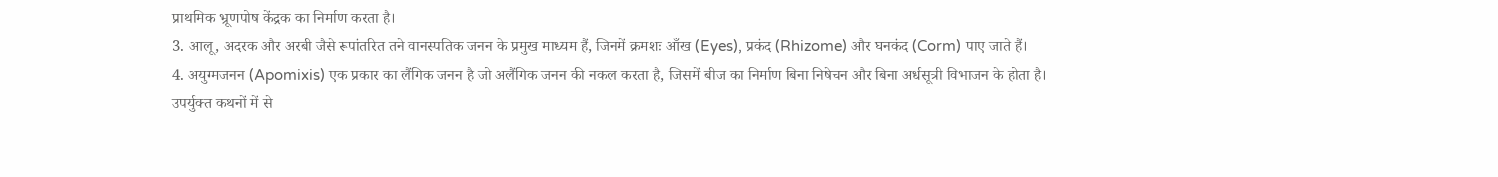प्राथमिक भ्रूणपोष केंद्रक का निर्माण करता है।
3. आलू, अदरक और अरबी जैसे रूपांतरित तने वानस्पतिक जनन के प्रमुख माध्यम हैं, जिनमें क्रमशः आँख (Eyes), प्रकंद (Rhizome) और घनकंद (Corm) पाए जाते हैं।
4. अयुग्मजनन (Apomixis) एक प्रकार का लैंगिक जनन है जो अलैंगिक जनन की नकल करता है, जिसमें बीज का निर्माण बिना निषेचन और बिना अर्धसूत्री विभाजन के होता है।
उपर्युक्त कथनों में से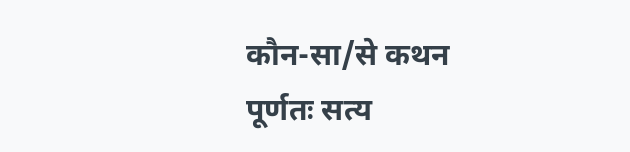कौन-सा/से कथन पूर्णतः सत्य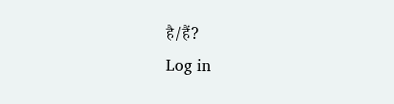है/हैं?
Log in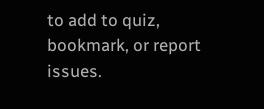to add to quiz, bookmark, or report issues.